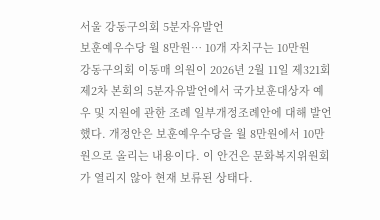서울 강동구의회 5분자유발언
보훈예우수당 월 8만원… 10개 자치구는 10만원
강동구의회 이동매 의원이 2026년 2월 11일 제321회 제2차 본회의 5분자유발언에서 국가보훈대상자 예우 및 지원에 관한 조례 일부개정조례안에 대해 발언했다. 개정안은 보훈예우수당을 월 8만원에서 10만원으로 올리는 내용이다. 이 안건은 문화복지위원회가 열리지 않아 현재 보류된 상태다.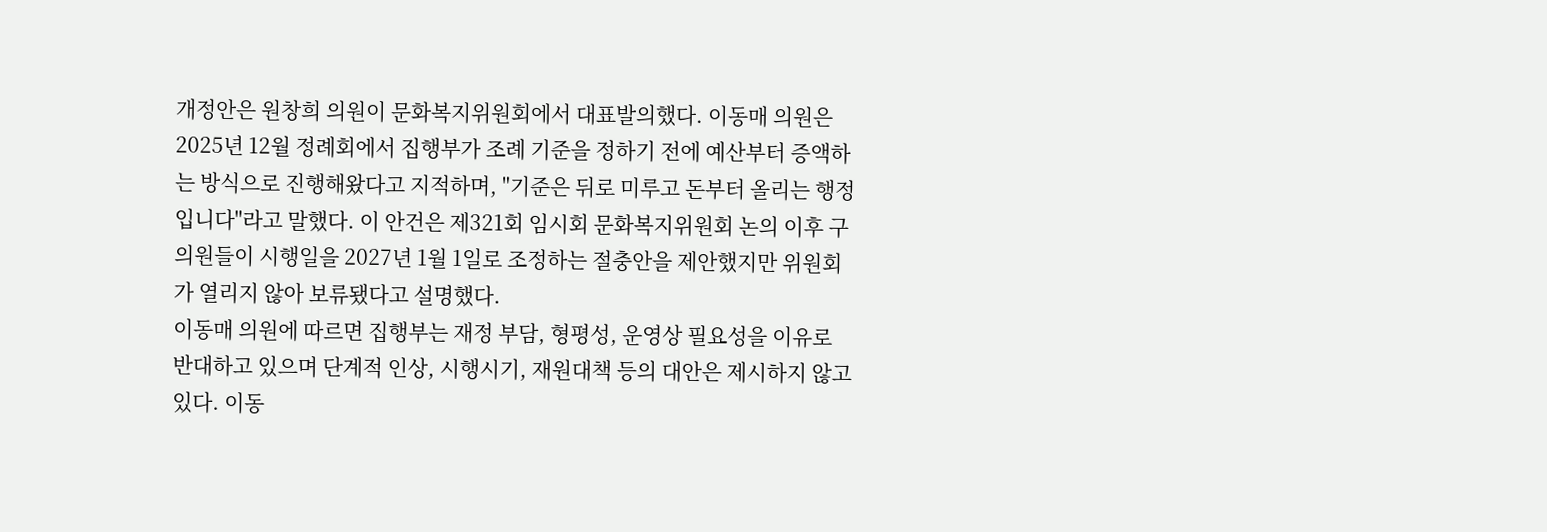개정안은 원창희 의원이 문화복지위원회에서 대표발의했다. 이동매 의원은 2025년 12월 정례회에서 집행부가 조례 기준을 정하기 전에 예산부터 증액하는 방식으로 진행해왔다고 지적하며, "기준은 뒤로 미루고 돈부터 올리는 행정입니다"라고 말했다. 이 안건은 제321회 임시회 문화복지위원회 논의 이후 구의원들이 시행일을 2027년 1월 1일로 조정하는 절충안을 제안했지만 위원회가 열리지 않아 보류됐다고 설명했다.
이동매 의원에 따르면 집행부는 재정 부담, 형평성, 운영상 필요성을 이유로 반대하고 있으며 단계적 인상, 시행시기, 재원대책 등의 대안은 제시하지 않고 있다. 이동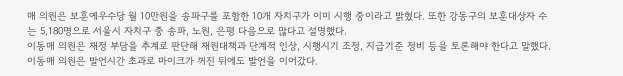매 의원은 보훈예우수당 월 10만원을 송파구를 포함한 10개 자치구가 이미 시행 중이라고 밝혔다. 또한 강동구의 보훈대상자 수는 5,180명으로 서울시 자치구 중 송파, 노원, 은평 다음으로 많다고 설명했다.
이동매 의원은 재정 부담을 추계로 판단해 재원대책과 단계적 인상, 시행시기 조정, 지급기준 정비 등을 토론해야 한다고 말했다. 이동매 의원은 발언시간 초과로 마이크가 꺼진 뒤에도 발언을 이어갔다.